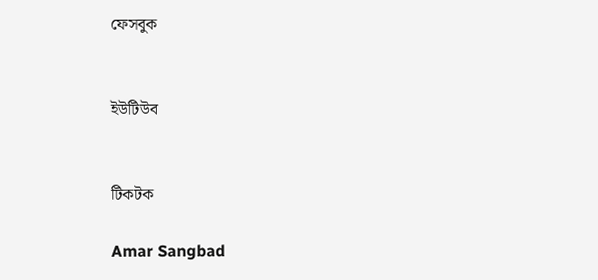ফেসবুক


ইউটিউব


টিকটক

Amar Sangbad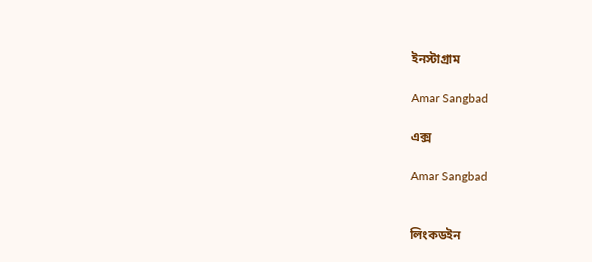ইনস্টাগ্রাম

Amar Sangbad

এক্স

Amar Sangbad


লিংকডইন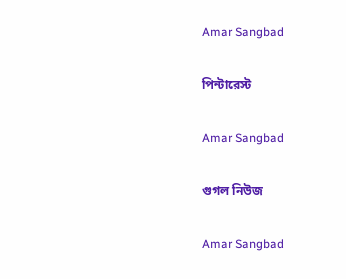Amar Sangbad

পিন্টারেস্ট

Amar Sangbad

গুগল নিউজ

Amar Sangbad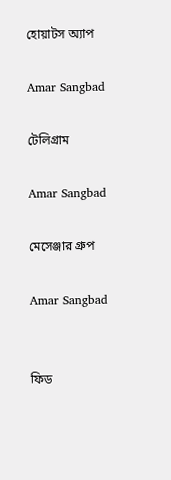হোয়াটস অ্যাপ

Amar Sangbad

টেলিগ্রাম

Amar Sangbad

মেসেঞ্জার গ্রুপ

Amar Sangbad


ফিড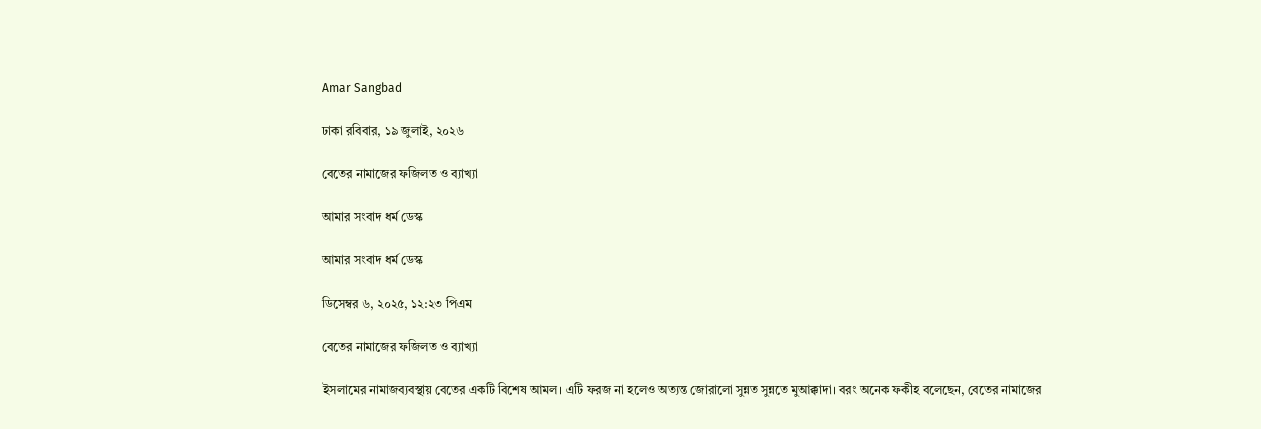Amar Sangbad

ঢাকা রবিবার, ১৯ জুলাই, ২০২৬

বেতের নামাজের ফজিলত ও ব্যাখ্যা

আমার সংবাদ ধর্ম ডেস্ক

আমার সংবাদ ধর্ম ডেস্ক

ডিসেম্বর ৬, ২০২৫, ১২:২৩ পিএম

বেতের নামাজের ফজিলত ও ব্যাখ্যা

ইসলামের নামাজব্যবস্থায় বেতের একটি বিশেষ আমল। এটি ফরজ না হলেও অত্যন্ত জোরালো সুন্নত সুন্নতে মুআক্কাদা। বরং অনেক ফকীহ বলেছেন, বেতের নামাজের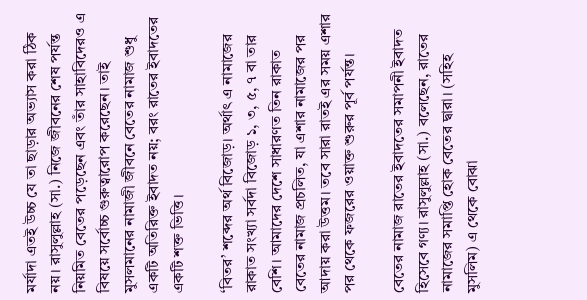মর্যাদা এতই উচ্চ যে তা ছাড়ার অভ্যাস করা ঠিক নয়। রাসুলুল্লাহ (সা.) নিজে জীবনের শেষ পর্যন্ত নিয়মিত বেতের পড়েছেন এবং তাঁর সাহাবিদেরও এ বিষয়ে সর্বোচ্চ গুরুত্বারোপ করেছেন। তাই মুসলমানের নামাজী জীবনে বেতের নামাজ শুধু একটি অতিরিক্ত ইবাদত নয়; বরং রাতের ইবাদতের একটি শক্ত ভিত্তি।

‘বিতর’ শব্দের অর্থ বিজোড়। অর্থাৎ এ নামাজের রাকাত সংখ্যা সর্বদা বিজোড় ১, ৩, ৫, ৭ বা তার বেশি। আমাদের দেশে সাধারণত তিন রাকাত বেতের নামাজ প্রচলিত, যা এশার নামাজের পর আদায় করা উত্তম। তবে সারা রাতই এর সময় এশার পর থেকে ফজরের ওয়াক্ত শুরুর পূর্ব পর্যন্ত।

বেতের নামাজ রাতের ইবাদতের সমাপনী ইবাদত হিসেবে গণ্য। রাসুলুল্লাহ (সা.) বলেছেন, রাতের নামাজের সমাপ্তি হোক বেতের দ্বারা। (সহিহ মুসলিম) এ থেকে বোঝা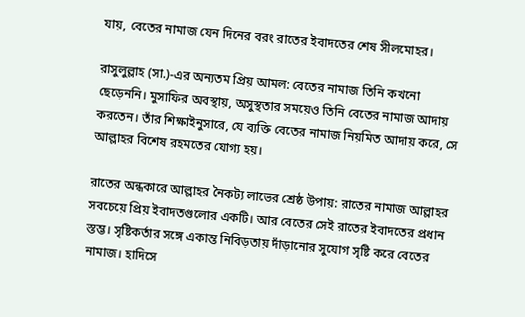যায়, বেতের নামাজ যেন দিনের বরং রাতের ইবাদতের শেষ সীলমোহর।

রাসুলুল্লাহ (সা.)-এর অন্যতম প্রিয় আমল: বেতের নামাজ তিনি কখনো ছেড়েননি। মুসাফির অবস্থায়, অসুস্থতার সময়েও তিনি বেতের নামাজ আদায় করতেন। তাঁর শিক্ষাইনুসারে, যে ব্যক্তি বেতের নামাজ নিয়মিত আদায় করে, সে আল্লাহর বিশেষ রহমতের যোগ্য হয়।

রাতের অন্ধকারে আল্লাহর নৈকট্য লাভের শ্রেষ্ঠ উপায়: রাতের নামাজ আল্লাহর সবচেয়ে প্রিয় ইবাদতগুলোর একটি। আর বেতের সেই রাতের ইবাদতের প্রধান স্তম্ভ। সৃষ্টিকর্তার সঙ্গে একান্ত নিবিড়তায় দাঁড়ানোর সুযোগ সৃষ্টি করে বেতের নামাজ। হাদিসে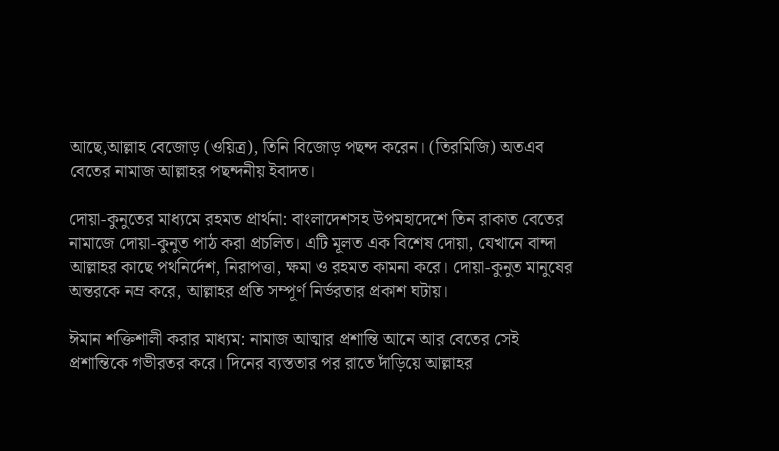আছে,আল্লাহ বেজোড় (ওয়িত্র), তিনি বিজোড় পছন্দ করেন। (তিরমিজি) অতএব বেতের নামাজ আল্লাহর পছন্দনীয় ইবাদত।

দোয়া-কুনুতের মাধ্যমে রহমত প্রার্থনা: বাংলাদেশসহ উপমহাদেশে তিন রাকাত বেতের নামাজে দোয়া-কুনুত পাঠ করা প্রচলিত। এটি মূলত এক বিশেষ দোয়া, যেখানে বান্দা আল্লাহর কাছে পথনির্দেশ, নিরাপত্তা, ক্ষমা ও রহমত কামনা করে। দোয়া-কুনুত মানুষের অন্তরকে নম্র করে, আল্লাহর প্রতি সম্পূর্ণ নির্ভরতার প্রকাশ ঘটায়।

ঈমান শক্তিশালী করার মাধ্যম: নামাজ আত্মার প্রশান্তি আনে আর বেতের সেই প্রশান্তিকে গভীরতর করে। দিনের ব্যস্ততার পর রাতে দাঁড়িয়ে আল্লাহর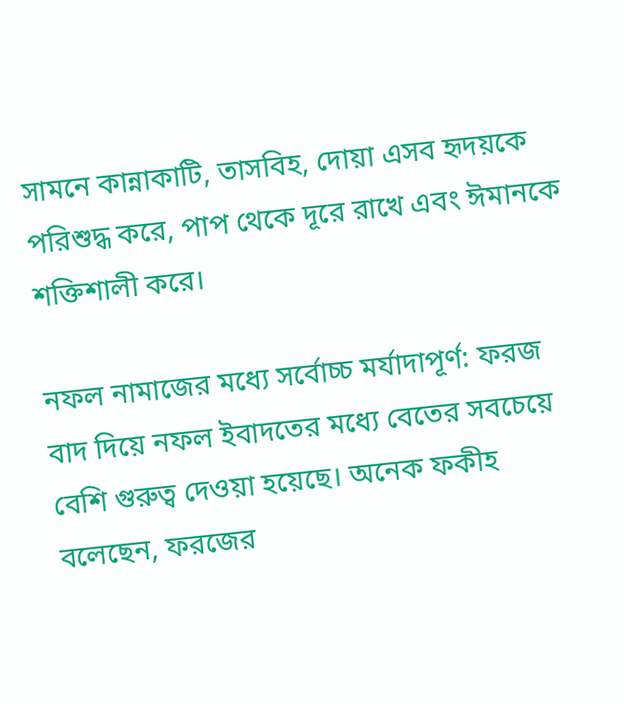সামনে কান্নাকাটি, তাসবিহ, দোয়া এসব হৃদয়কে পরিশুদ্ধ করে, পাপ থেকে দূরে রাখে এবং ঈমানকে শক্তিশালী করে।

নফল নামাজের মধ্যে সর্বোচ্চ মর্যাদাপূর্ণ: ফরজ বাদ দিয়ে নফল ইবাদতের মধ্যে বেতের সবচেয়ে বেশি গুরুত্ব দেওয়া হয়েছে। অনেক ফকীহ বলেছেন, ফরজের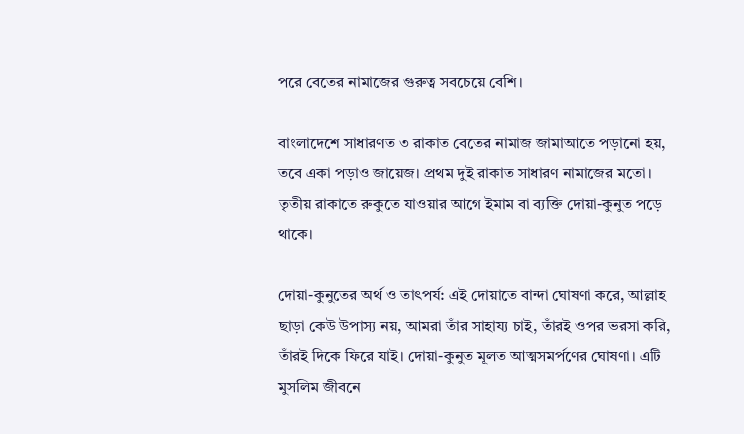পরে বেতের নামাজের গুরুত্ব সবচেয়ে বেশি।

বাংলাদেশে সাধারণত ৩ রাকাত বেতের নামাজ জামাআতে পড়ানো হয়, তবে একা পড়াও জায়েজ। প্রথম দুই রাকাত সাধারণ নামাজের মতো। তৃতীয় রাকাতে রুকুতে যাওয়ার আগে ইমাম বা ব্যক্তি দোয়া-কুনুত পড়ে থাকে।

দোয়া-কুনুতের অর্থ ও তাৎপর্য: এই দোয়াতে বান্দা ঘোষণা করে, আল্লাহ ছাড়া কেউ উপাস্য নয়, আমরা তাঁর সাহায্য চাই, তাঁরই ওপর ভরসা করি, তাঁরই দিকে ফিরে যাই। দোয়া-কুনুত মূলত আত্মসমর্পণের ঘোষণা। এটি মুসলিম জীবনে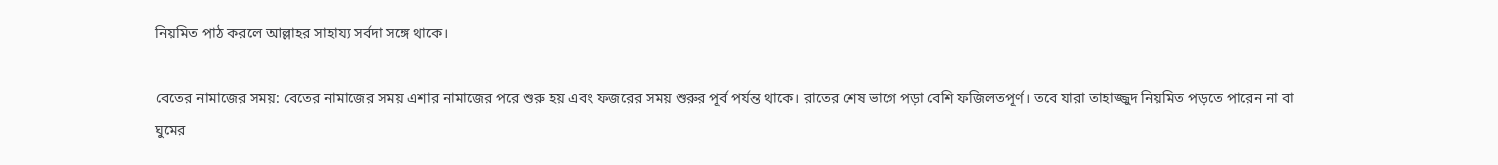নিয়মিত পাঠ করলে আল্লাহর সাহায্য সর্বদা সঙ্গে থাকে।

বেতের নামাজের সময়: বেতের নামাজের সময় এশার নামাজের পরে শুরু হয় এবং ফজরের সময় শুরুর পূর্ব পর্যন্ত থাকে। রাতের শেষ ভাগে পড়া বেশি ফজিলতপূর্ণ। তবে যারা তাহাজ্জুদ নিয়মিত পড়তে পারেন না বা ঘুমের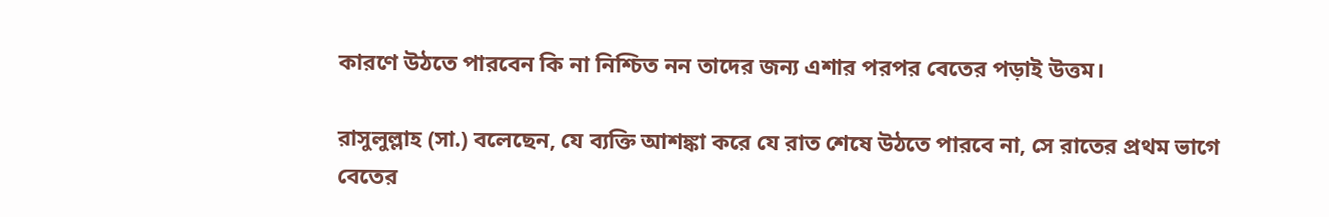কারণে উঠতে পারবেন কি না নিশ্চিত নন তাদের জন্য এশার পরপর বেতের পড়াই উত্তম।

রাসুলুল্লাহ (সা.) বলেছেন, যে ব্যক্তি আশঙ্কা করে যে রাত শেষে উঠতে পারবে না, সে রাতের প্রথম ভাগে বেতের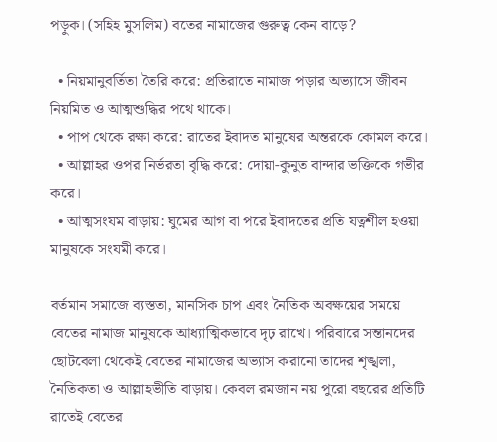পড়ুক। (সহিহ মুসলিম) বতের নামাজের গুরুত্ব কেন বাড়ে?

  • নিয়মানুবর্তিতা তৈরি করে: প্রতিরাতে নামাজ পড়ার অভ্যাসে জীবন নিয়মিত ও আত্মশুদ্ধির পথে থাকে।
  • পাপ থেকে রক্ষা করে: রাতের ইবাদত মানুষের অন্তরকে কোমল করে।
  • আল্লাহর ওপর নির্ভরতা বৃদ্ধি করে: দোয়া-কুনুত বান্দার ভক্তিকে গভীর করে।
  • আত্মসংযম বাড়ায়: ঘুমের আগ বা পরে ইবাদতের প্রতি যত্নশীল হওয়া মানুষকে সংযমী করে।

বর্তমান সমাজে ব্যস্ততা, মানসিক চাপ এবং নৈতিক অবক্ষয়ের সময়ে বেতের নামাজ মানুষকে আধ্যাত্মিকভাবে দৃঢ় রাখে। পরিবারে সন্তানদের ছোটবেলা থেকেই বেতের নামাজের অভ্যাস করানো তাদের শৃঙ্খলা, নৈতিকতা ও আল্লাহভীতি বাড়ায়। কেবল রমজান নয় পুরো বছরের প্রতিটি রাতেই বেতের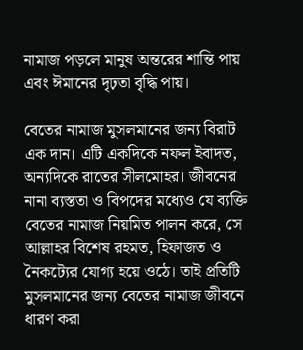নামাজ পড়লে মানুষ অন্তরের শান্তি পায় এবং ঈমানের দৃঢ়তা বৃদ্ধি পায়।

বেতের নামাজ মুসলমানের জন্য বিরাট এক দান। এটি একদিকে নফল ইবাদত, অন্যদিকে রাতের সীলমোহর। জীবনের নানা ব্যস্ততা ও বিপদের মধ্যেও যে ব্যক্তি বেতের নামাজ নিয়মিত পালন করে, সে আল্লাহর বিশেষ রহমত, হিফাজত ও নৈকট্যের যোগ্য হয়ে ওঠে। তাই প্রতিটি মুসলমানের জন্য বেতের নামাজ জীবনে ধারণ করা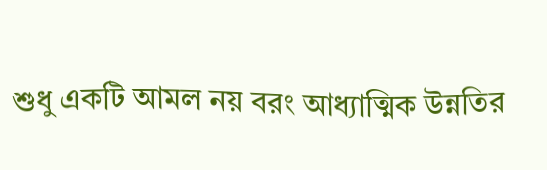শুধু একটি আমল নয় বরং আধ্যাত্মিক উন্নতির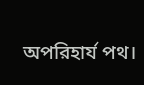অপরিহার্য পথ।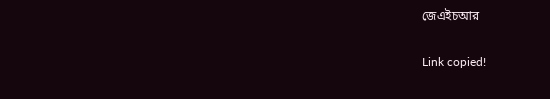জেএইচআর

Link copied!